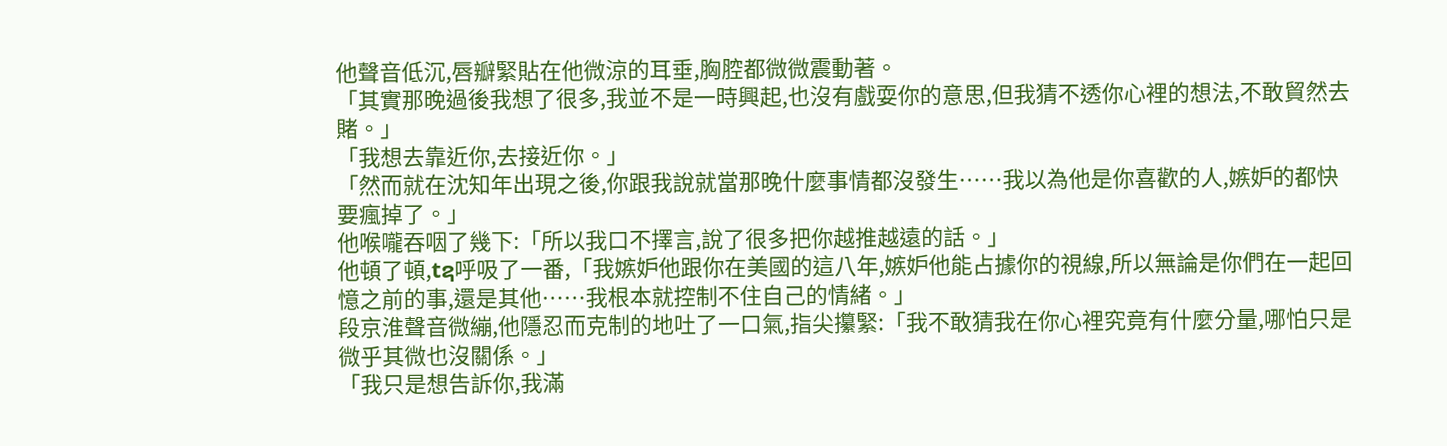他聲音低沉,唇瓣緊貼在他微涼的耳垂,胸腔都微微震動著。
「其實那晚過後我想了很多,我並不是一時興起,也沒有戲耍你的意思,但我猜不透你心裡的想法,不敢貿然去賭。」
「我想去靠近你,去接近你。」
「然而就在沈知年出現之後,你跟我說就當那晚什麼事情都沒發生……我以為他是你喜歡的人,嫉妒的都快要瘋掉了。」
他喉嚨吞咽了幾下:「所以我口不擇言,說了很多把你越推越遠的話。」
他頓了頓,tຊ呼吸了一番,「我嫉妒他跟你在美國的這八年,嫉妒他能占據你的視線,所以無論是你們在一起回憶之前的事,還是其他……我根本就控制不住自己的情緒。」
段京淮聲音微繃,他隱忍而克制的地吐了一口氣,指尖攥緊:「我不敢猜我在你心裡究竟有什麼分量,哪怕只是微乎其微也沒關係。」
「我只是想告訴你,我滿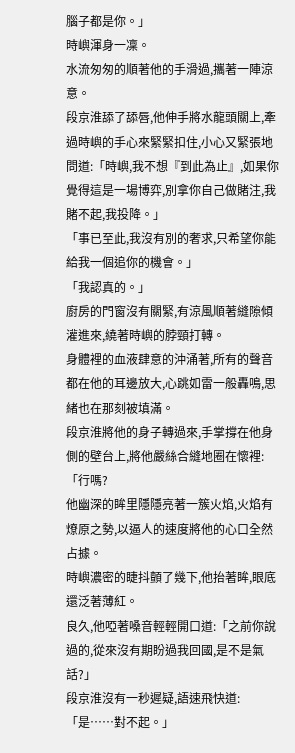腦子都是你。」
時嶼渾身一凜。
水流匆匆的順著他的手滑過,攜著一陣涼意。
段京淮舔了舔唇,他伸手將水龍頭關上,牽過時嶼的手心來緊緊扣住,小心又緊張地問道:「時嶼,我不想『到此為止』,如果你覺得這是一場博弈,別拿你自己做賭注,我賭不起,我投降。」
「事已至此,我沒有別的奢求,只希望你能給我一個追你的機會。」
「我認真的。」
廚房的門窗沒有關緊,有涼風順著縫隙傾灌進來,繞著時嶼的脖頸打轉。
身體裡的血液肆意的沖涌著,所有的聲音都在他的耳邊放大,心跳如雷一般轟鳴,思緒也在那刻被填滿。
段京淮將他的身子轉過來,手掌撐在他身側的壁台上,將他嚴絲合縫地圈在懷裡:「行嗎?
他幽深的眸里隱隱亮著一簇火焰,火焰有燎原之勢,以逼人的速度將他的心口全然占據。
時嶼濃密的睫抖顫了幾下,他抬著眸,眼底還泛著薄紅。
良久,他啞著嗓音輕輕開口道:「之前你說過的,從來沒有期盼過我回國,是不是氣話?」
段京淮沒有一秒遲疑,語速飛快道:「是……對不起。」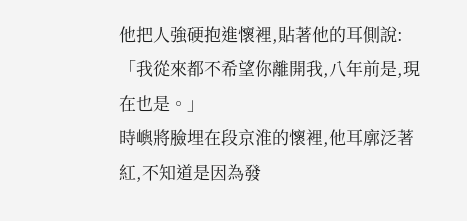他把人強硬抱進懷裡,貼著他的耳側說:「我從來都不希望你離開我,八年前是,現在也是。」
時嶼將臉埋在段京淮的懷裡,他耳廓泛著紅,不知道是因為發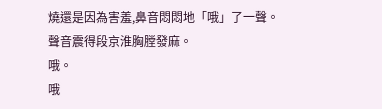燒還是因為害羞,鼻音悶悶地「哦」了一聲。
聲音震得段京淮胸膛發麻。
哦。
哦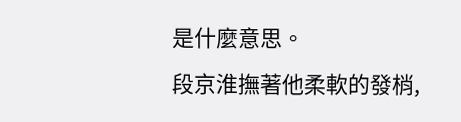是什麼意思。
段京淮撫著他柔軟的發梢,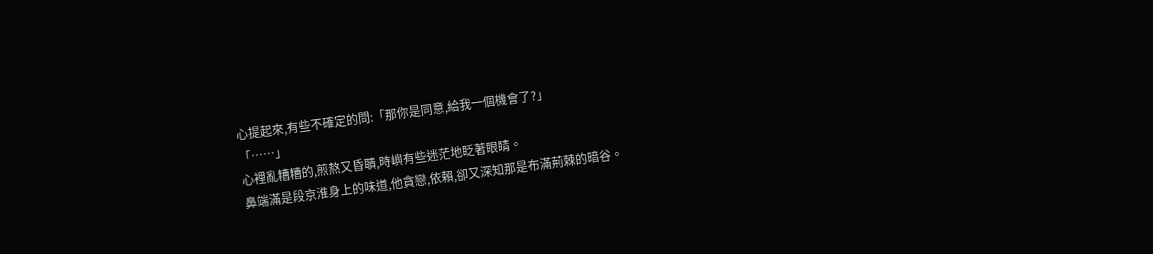心提起來,有些不確定的問:「那你是同意,給我一個機會了?」
「……」
心裡亂糟糟的,煎熬又昏聵,時嶼有些迷茫地眨著眼睛。
鼻端滿是段京淮身上的味道,他貪戀,依賴,卻又深知那是布滿荊棘的暗谷。